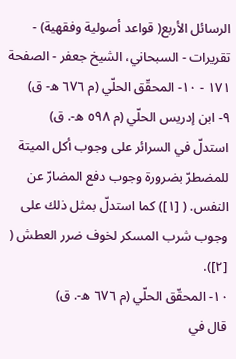الرسائل الأربع( قواعد أصولية وفقهية) - تقريرات - السبحاني، الشيخ جعفر - الصفحة ١٧١ - ١٠- المحقّق الحلّي (م ٦٧٦ ه- ق)
٩- ابن إدريس الحلّي (م ٥٩٨ ه-. ق)
استدلّ في السرائر على وجوب أكل الميتة للمضطرّ بضرورة وجوب دفع المضارّ عن النفس. ( [١]) كما استدلّ بمثل ذلك على وجوب شرب المسكر لخوف ضرر العطش ( [٢]).
١٠- المحقّق الحلّي (م ٦٧٦ ه-. ق)
قال في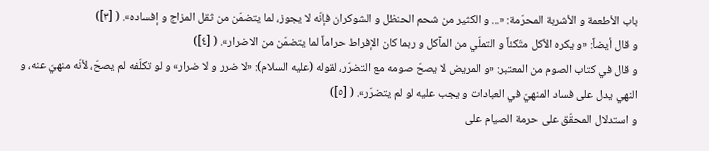باب الأطعمة و الأشربة المحرّمة: «... و الكثير من شحم الحنظل و الشوكران فإنّه لا يجوز، لما يتضمّن من ثقل المزاج و إفساده». ( [٣])
و قال أيضاً: «و يكره الأكل متّكئاً و التملّي من المآكل و ربما كان الإفراط حراماً لما يتضمّن من الاضرار». ( [٤])
و قال في كتاب الصوم من المعتبر: «و المريض لا يصحّ صومه مع التضرّر، لقوله (عليه السلام): «لا ضرر و لا ضرار» و لو تكلّفه لم يصحّ، لأنّه منهيّ عنه، و النهي يدل على فساد المنهيّ في العبادات و يجب عليه لو لم يتضرّر». ( [٥])
و استدلال المحقّق على حرمة الصيام على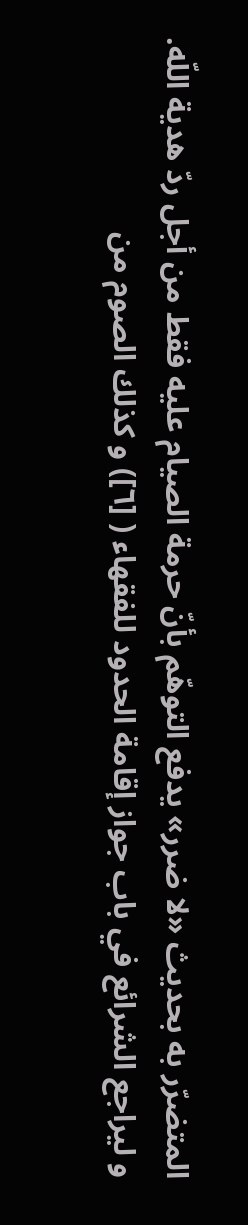المتضرّر به بحديث «لا ضرر» يدفع التوهّم بأنّ حرمة الصيام عليه فقط من أجل ردّ هدية اللّه.
و ليراجع الشرائع في باب جواز إقامة الحدود للفقهاء ( [٦]) و كذلك الصوم من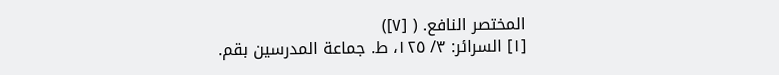المختصر النافع. ( [٧])
[١] السرائر: ٣/ ١٢٥، ط. جماعة المدرسين بقم.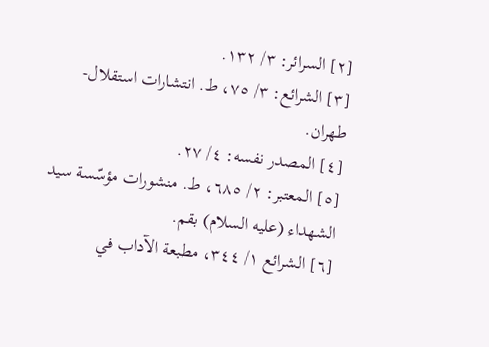[٢] السرائر: ٣/ ١٣٢.
[٣] الشرائع: ٣/ ٧٥، ط. انتشارات استقلال- طهران.
[٤] المصدر نفسه: ٤/ ٢٧.
[٥] المعتبر: ٢/ ٦٨٥، ط. منشورات مؤسّسة سيد الشهداء (عليه السلام) بقم.
[٦] الشرائع ١/ ٣٤٤، مطبعة الآداب في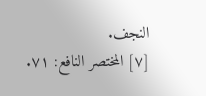النجف.
[٧] المختصر النافع: ٧١.